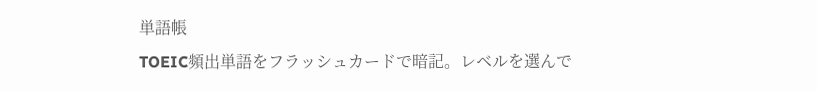単語帳
TOEIC頻出単語をフラッシュカードで暗記。レベルを選んで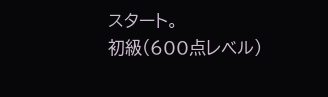スタート。
初級(600点レベル)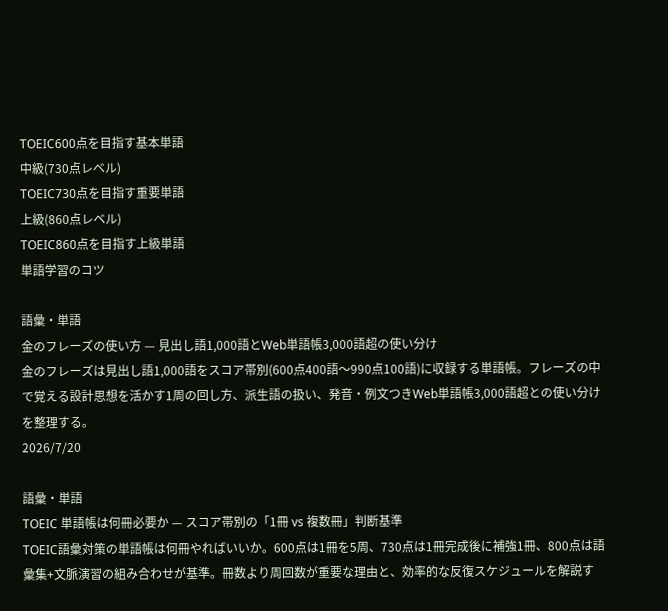TOEIC600点を目指す基本単語
中級(730点レベル)
TOEIC730点を目指す重要単語
上級(860点レベル)
TOEIC860点を目指す上級単語
単語学習のコツ

語彙・単語
金のフレーズの使い方 — 見出し語1,000語とWeb単語帳3,000語超の使い分け
金のフレーズは見出し語1,000語をスコア帯別(600点400語〜990点100語)に収録する単語帳。フレーズの中で覚える設計思想を活かす1周の回し方、派生語の扱い、発音・例文つきWeb単語帳3,000語超との使い分けを整理する。
2026/7/20

語彙・単語
TOEIC 単語帳は何冊必要か — スコア帯別の「1冊 vs 複数冊」判断基準
TOEIC語彙対策の単語帳は何冊やればいいか。600点は1冊を5周、730点は1冊完成後に補強1冊、800点は語彙集+文脈演習の組み合わせが基準。冊数より周回数が重要な理由と、効率的な反復スケジュールを解説す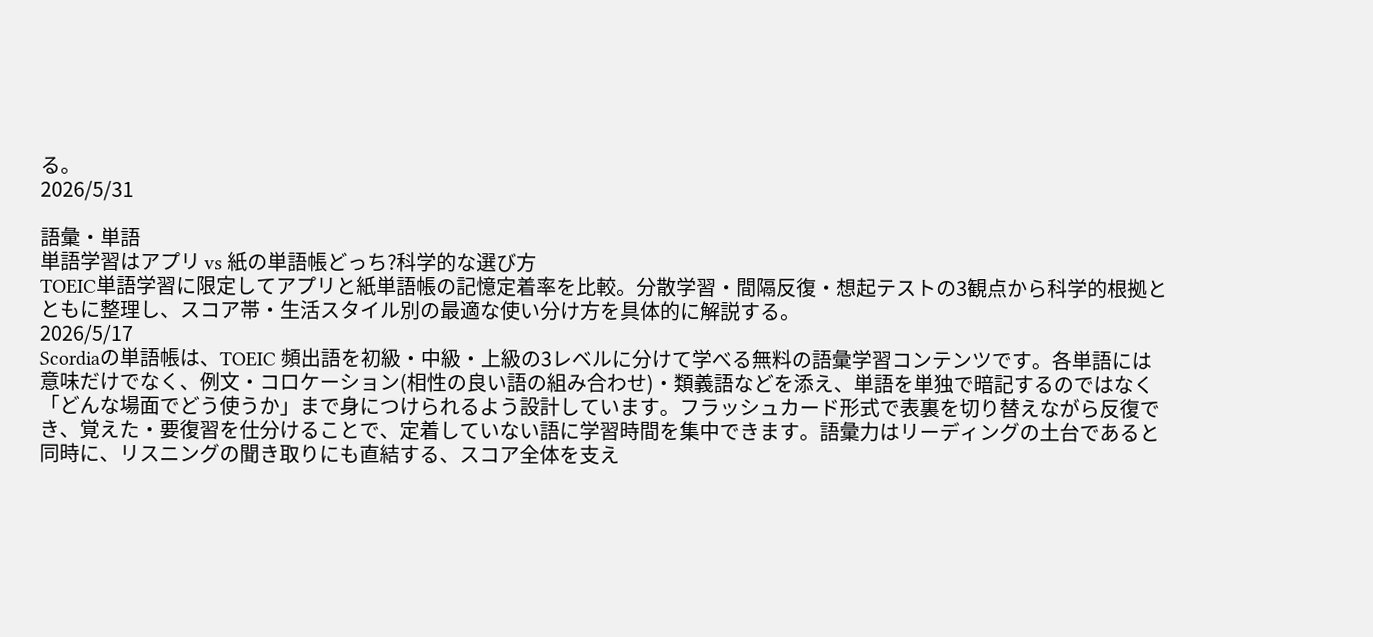る。
2026/5/31

語彙・単語
単語学習はアプリ vs 紙の単語帳どっち?科学的な選び方
TOEIC単語学習に限定してアプリと紙単語帳の記憶定着率を比較。分散学習・間隔反復・想起テストの3観点から科学的根拠とともに整理し、スコア帯・生活スタイル別の最適な使い分け方を具体的に解説する。
2026/5/17
Scordiaの単語帳は、TOEIC 頻出語を初級・中級・上級の3レベルに分けて学べる無料の語彙学習コンテンツです。各単語には意味だけでなく、例文・コロケーション(相性の良い語の組み合わせ)・類義語などを添え、単語を単独で暗記するのではなく「どんな場面でどう使うか」まで身につけられるよう設計しています。フラッシュカード形式で表裏を切り替えながら反復でき、覚えた・要復習を仕分けることで、定着していない語に学習時間を集中できます。語彙力はリーディングの土台であると同時に、リスニングの聞き取りにも直結する、スコア全体を支え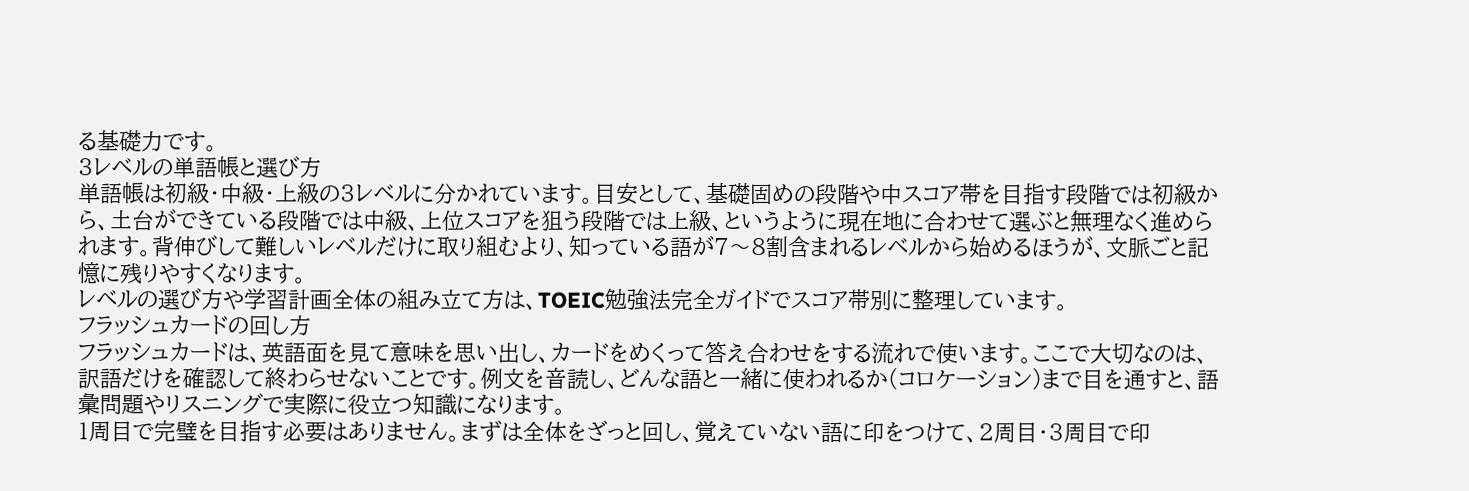る基礎力です。
3レベルの単語帳と選び方
単語帳は初級・中級・上級の3レベルに分かれています。目安として、基礎固めの段階や中スコア帯を目指す段階では初級から、土台ができている段階では中級、上位スコアを狙う段階では上級、というように現在地に合わせて選ぶと無理なく進められます。背伸びして難しいレベルだけに取り組むより、知っている語が7〜8割含まれるレベルから始めるほうが、文脈ごと記憶に残りやすくなります。
レベルの選び方や学習計画全体の組み立て方は、TOEIC勉強法完全ガイドでスコア帯別に整理しています。
フラッシュカードの回し方
フラッシュカードは、英語面を見て意味を思い出し、カードをめくって答え合わせをする流れで使います。ここで大切なのは、訳語だけを確認して終わらせないことです。例文を音読し、どんな語と一緒に使われるか(コロケーション)まで目を通すと、語彙問題やリスニングで実際に役立つ知識になります。
1周目で完璧を目指す必要はありません。まずは全体をざっと回し、覚えていない語に印をつけて、2周目・3周目で印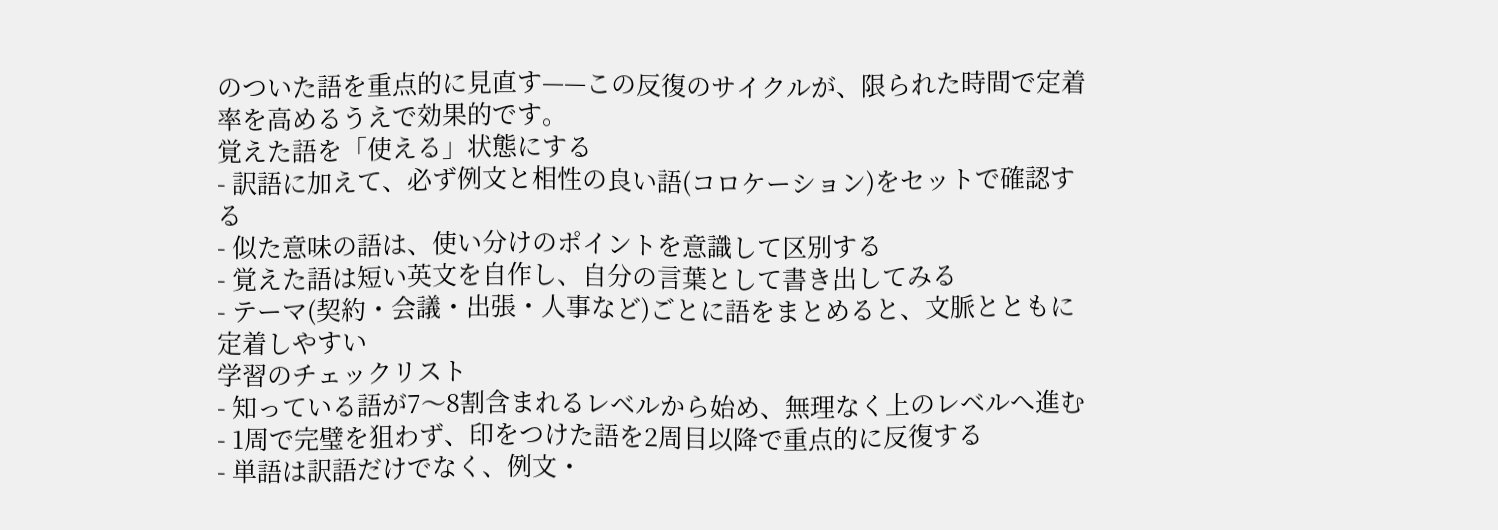のついた語を重点的に見直す——この反復のサイクルが、限られた時間で定着率を高めるうえで効果的です。
覚えた語を「使える」状態にする
- 訳語に加えて、必ず例文と相性の良い語(コロケーション)をセットで確認する
- 似た意味の語は、使い分けのポイントを意識して区別する
- 覚えた語は短い英文を自作し、自分の言葉として書き出してみる
- テーマ(契約・会議・出張・人事など)ごとに語をまとめると、文脈とともに定着しやすい
学習のチェックリスト
- 知っている語が7〜8割含まれるレベルから始め、無理なく上のレベルへ進む
- 1周で完璧を狙わず、印をつけた語を2周目以降で重点的に反復する
- 単語は訳語だけでなく、例文・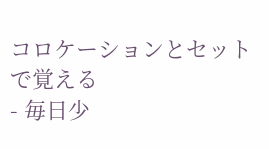コロケーションとセットで覚える
- 毎日少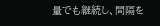量でも継続し、間隔を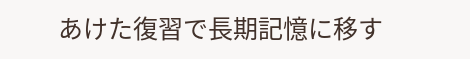あけた復習で長期記憶に移す